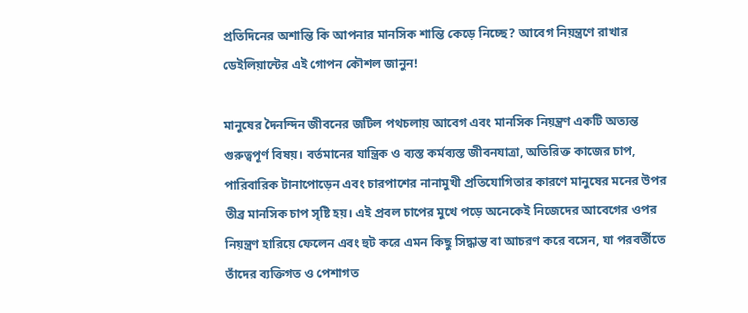প্রতিদিনের অশান্তি কি আপনার মানসিক শান্তি কেড়ে নিচ্ছে? আবেগ নিয়ন্ত্রণে রাখার ডেইলিয়ান্টের এই গোপন কৌশল জানুন!

মানুষের দৈনন্দিন জীবনের জটিল পথচলায় আবেগ এবং মানসিক নিয়ন্ত্রণ একটি অত্যন্ত গুরুত্বপূর্ণ বিষয়। বর্তমানের যান্ত্রিক ও ব্যস্ত কর্মব্যস্ত জীবনযাত্রা, অতিরিক্ত কাজের চাপ, পারিবারিক টানাপোড়েন এবং চারপাশের নানামুখী প্রতিযোগিতার কারণে মানুষের মনের উপর তীব্র মানসিক চাপ সৃষ্টি হয়। এই প্রবল চাপের মুখে পড়ে অনেকেই নিজেদের আবেগের ওপর নিয়ন্ত্রণ হারিয়ে ফেলেন এবং হুট করে এমন কিছু সিদ্ধান্ত বা আচরণ করে বসেন, যা পরবর্তীতে তাঁদের ব্যক্তিগত ও পেশাগত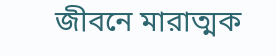জীবনে মারাত্মক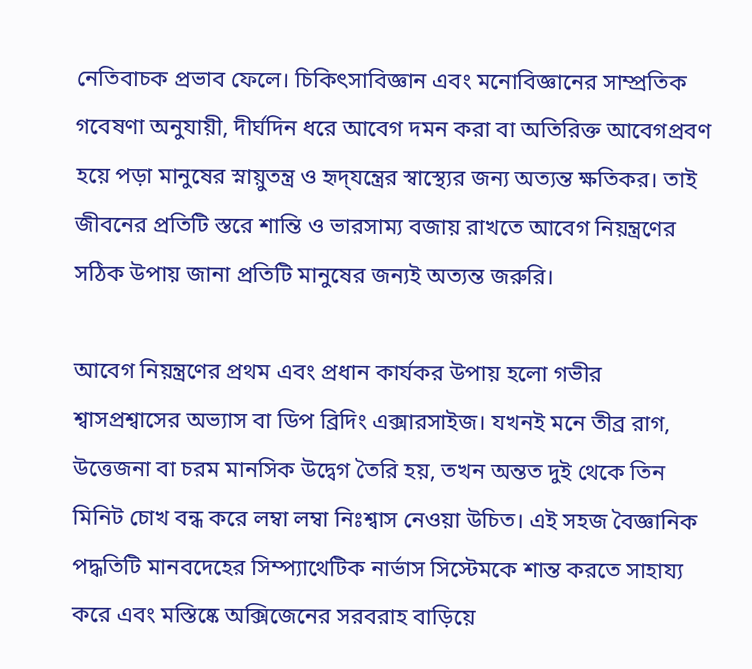নেতিবাচক প্রভাব ফেলে। চিকিৎসাবিজ্ঞান এবং মনোবিজ্ঞানের সাম্প্রতিক গবেষণা অনুযায়ী, দীর্ঘদিন ধরে আবেগ দমন করা বা অতিরিক্ত আবেগপ্রবণ হয়ে পড়া মানুষের স্নায়ুতন্ত্র ও হৃদ্‌যন্ত্রের স্বাস্থ্যের জন্য অত্যন্ত ক্ষতিকর। তাই জীবনের প্রতিটি স্তরে শান্তি ও ভারসাম্য বজায় রাখতে আবেগ নিয়ন্ত্রণের সঠিক উপায় জানা প্রতিটি মানুষের জন্যই অত্যন্ত জরুরি।

আবেগ নিয়ন্ত্রণের প্রথম এবং প্রধান কার্যকর উপায় হলো গভীর শ্বাসপ্রশ্বাসের অভ্যাস বা ডিপ ব্রিদিং এক্সারসাইজ। যখনই মনে তীব্র রাগ, উত্তেজনা বা চরম মানসিক উদ্বেগ তৈরি হয়, তখন অন্তত দুই থেকে তিন মিনিট চোখ বন্ধ করে লম্বা লম্বা নিঃশ্বাস নেওয়া উচিত। এই সহজ বৈজ্ঞানিক পদ্ধতিটি মানবদেহের সিম্প্যাথেটিক নার্ভাস সিস্টেমকে শান্ত করতে সাহায্য করে এবং মস্তিষ্কে অক্সিজেনের সরবরাহ বাড়িয়ে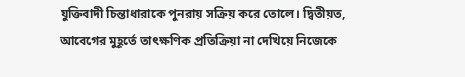যুক্তিবাদী চিন্তাধারাকে পুনরায় সক্রিয় করে তোলে। দ্বিতীয়ত, আবেগের মুহূর্তে তাৎক্ষণিক প্রতিক্রিয়া না দেখিয়ে নিজেকে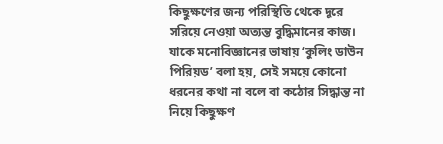কিছুক্ষণের জন্য পরিস্থিতি থেকে দূরে সরিয়ে নেওয়া অত্যন্ত বুদ্ধিমানের কাজ। যাকে মনোবিজ্ঞানের ভাষায় ‘কুলিং ডাউন পিরিয়ড’ বলা হয়, সেই সময়ে কোনো ধরনের কথা না বলে বা কঠোর সিদ্ধান্ত না নিয়ে কিছুক্ষণ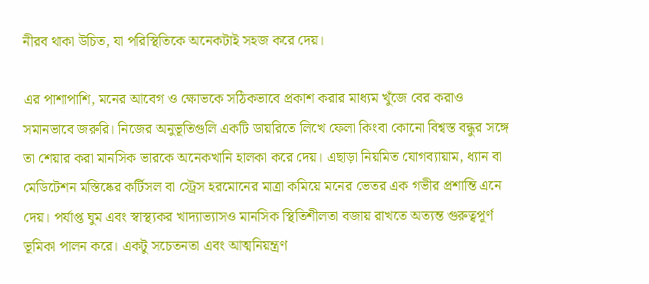নীরব থাকা উচিত, যা পরিস্থিতিকে অনেকটাই সহজ করে দেয়।

এর পাশাপাশি, মনের আবেগ ও ক্ষোভকে সঠিকভাবে প্রকাশ করার মাধ্যম খুঁজে বের করাও সমানভাবে জরুরি। নিজের অনুভূতিগুলি একটি ডায়রিতে লিখে ফেলা কিংবা কোনো বিশ্বস্ত বন্ধুর সঙ্গে তা শেয়ার করা মানসিক ভারকে অনেকখানি হালকা করে দেয়। এছাড়া নিয়মিত যোগব্যায়াম, ধ্যান বা মেডিটেশন মস্তিষ্কের কর্টিসল বা স্ট্রেস হরমোনের মাত্রা কমিয়ে মনের ভেতর এক গভীর প্রশান্তি এনে দেয়। পর্যাপ্ত ঘুম এবং স্বাস্থ্যকর খাদ্যাভ্যাসও মানসিক স্থিতিশীলতা বজায় রাখতে অত্যন্ত গুরুত্বপূর্ণ ভূমিকা পালন করে। একটু সচেতনতা এবং আত্মনিয়ন্ত্রণ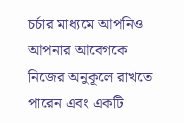চর্চার মাধ্যমে আপনিও আপনার আবেগকে নিজের অনুকূলে রাখতে পারেন এবং একটি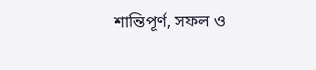শান্তিপূর্ণ, সফল ও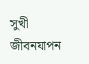সুখী জীবনযাপন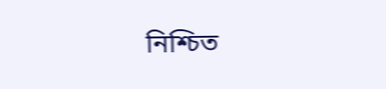নিশ্চিত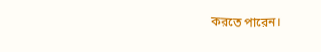করতে পারেন।